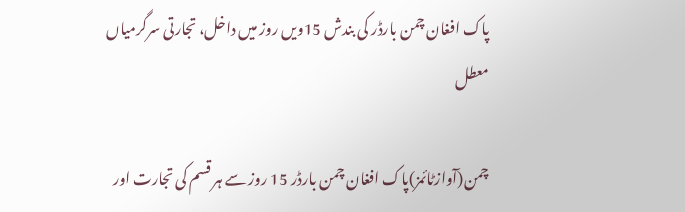پاک افغان چمن بارڈر کی بندش 15ویں روز میں داخل، تجارتی سرگرمیاں معطل

چمن(آوازٹائمز)پاک افغان چمن بارڈر 15 روز سے ہر قسم کی تجارت اور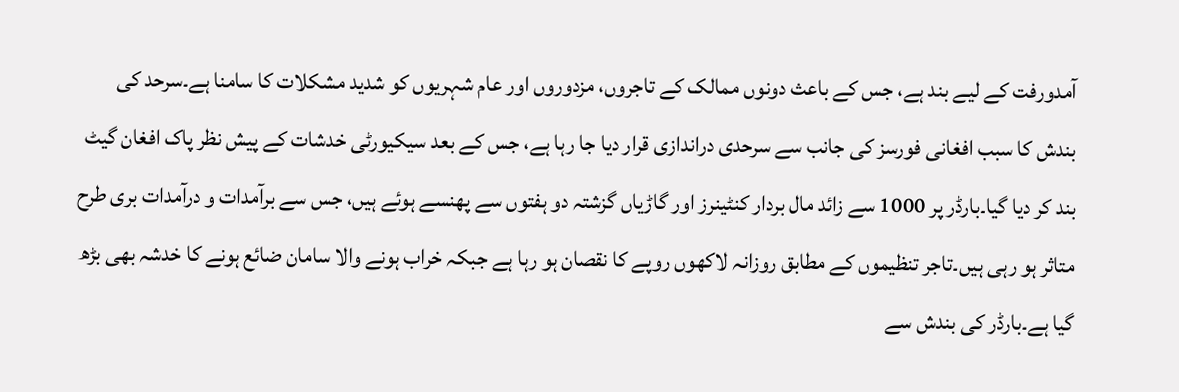آمدورفت کے لیے بند ہے، جس کے باعث دونوں ممالک کے تاجروں، مزدوروں اور عام شہریوں کو شدید مشکلات کا سامنا ہے۔سرحد کی بندش کا سبب افغانی فورسز کی جانب سے سرحدی دراندازی قرار دیا جا رہا ہے، جس کے بعد سیکیورٹی خدشات کے پیش نظر پاک افغان گیٹ بند کر دیا گیا۔بارڈر پر 1000 سے زائد مال بردار کنٹینرز اور گاڑیاں گزشتہ دو ہفتوں سے پھنسے ہوئے ہیں، جس سے برآمدات و درآمدات بری طرح متاثر ہو رہی ہیں۔تاجر تنظیموں کے مطابق روزانہ لاکھوں روپے کا نقصان ہو رہا ہے جبکہ خراب ہونے والا سامان ضائع ہونے کا خدشہ بھی بڑھ گیا ہے۔بارڈر کی بندش سے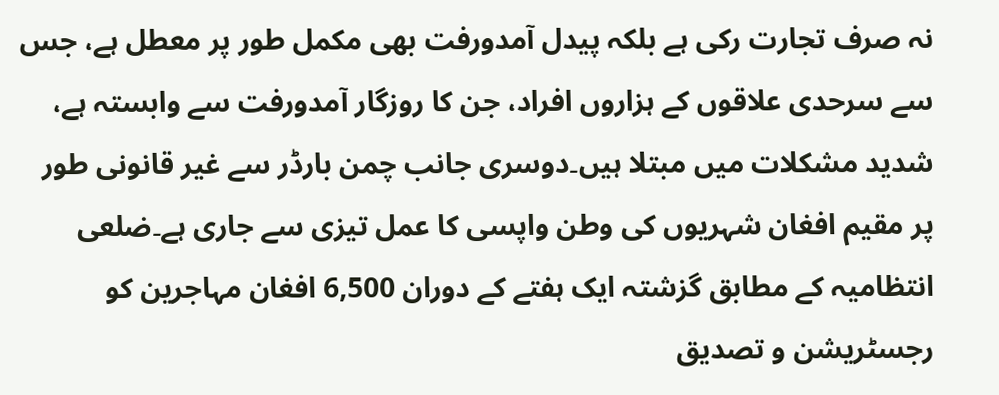نہ صرف تجارت رکی ہے بلکہ پیدل آمدورفت بھی مکمل طور پر معطل ہے، جس سے سرحدی علاقوں کے ہزاروں افراد، جن کا روزگار آمدورفت سے وابستہ ہے، شدید مشکلات میں مبتلا ہیں۔دوسری جانب چمن بارڈر سے غیر قانونی طور پر مقیم افغان شہریوں کی وطن واپسی کا عمل تیزی سے جاری ہے۔ضلعی انتظامیہ کے مطابق گزشتہ ایک ہفتے کے دوران 6,500 افغان مہاجرین کو رجسٹریشن و تصدیق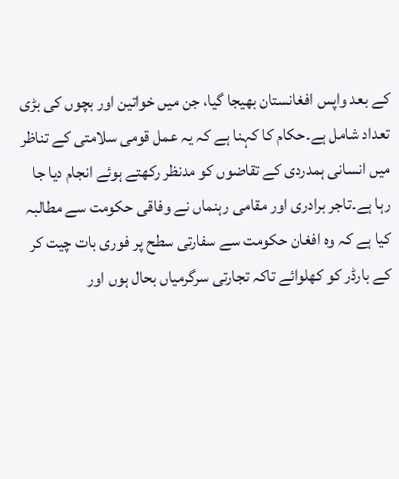کے بعد واپس افغانستان بھیجا گیا، جن میں خواتین اور بچوں کی بڑی تعداد شامل ہے۔حکام کا کہنا ہے کہ یہ عمل قومی سلامتی کے تناظر میں انسانی ہمدردی کے تقاضوں کو مدنظر رکھتے ہوئے انجام دیا جا رہا ہے۔تاجر برادری اور مقامی رہنماں نے وفاقی حکومت سے مطالبہ کیا ہے کہ وہ افغان حکومت سے سفارتی سطح پر فوری بات چیت کر کے بارڈر کو کھلوائے تاکہ تجارتی سرگرمیاں بحال ہوں اور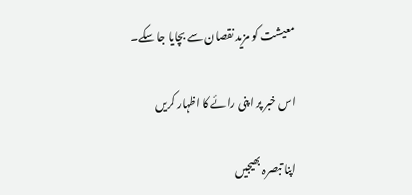معیشت کو مزید نقصان سے بچایا جا سکے۔

اس خبر پر اپنی رائے کا اظہار کریں

اپنا تبصرہ بھیجیں